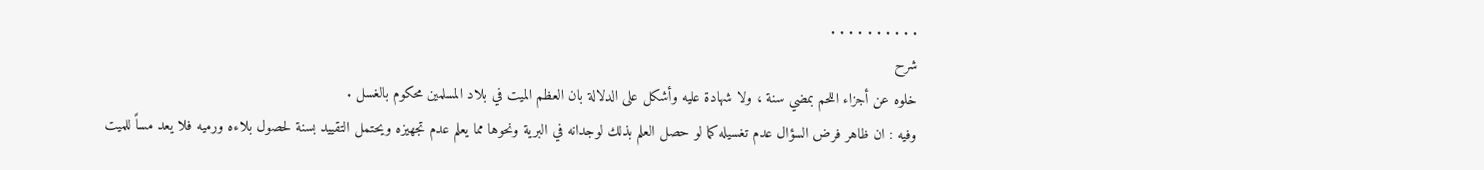. . . . . . . . . .
شرح
خلوه عن أجزاء اللحم بمضي سنة ، ولا شهادة عليه وأشكل على الدلالة بان العظم الميت في بلاد المسلمين محكوم بالغسل .
وفيه : ان ظاهر فرض السؤال عدم تغسيله كما لو حصل العلم بذلك لوجدانه في البرية ونحوها مما يعلم عدم تجهيزه ويحتمل التقييد بسنة لحصول بلاءه ورميه فلا يعد مساً للميت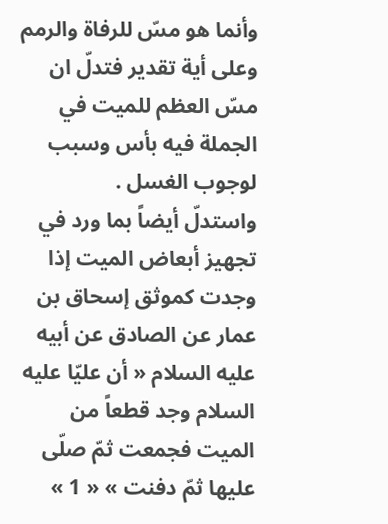وأنما هو مسّ للرفاة والرمم وعلى أية تقدير فتدلّ ان مسّ العظم للميت في الجملة فيه بأس وسبب لوجوب الغسل .
واستدلّ أيضاً بما ورد في تجهيز أبعاض الميت إذا وجدت كموثق إسحاق بن عمار عن الصادق عن أبيه عليه السلام « أن عليّا عليه السلام وجد قطعاً من الميت فجمعت ثمّ صلّى عليها ثمّ دفنت » « 1 »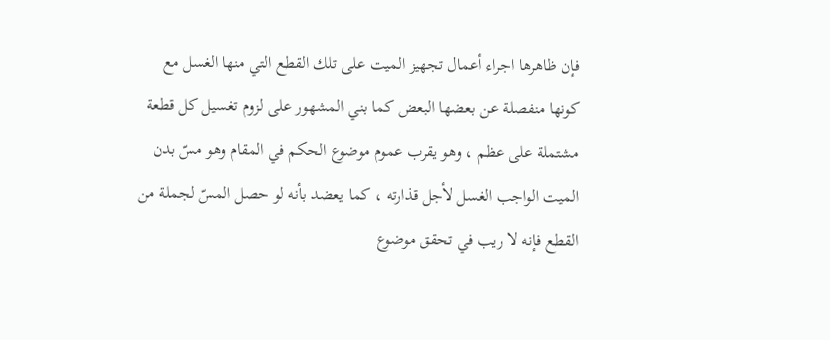فإن ظاهرها اجراء أعمال تجهيز الميت على تلك القطع التي منها الغسل مع كونها منفصلة عن بعضها البعض كما بني المشهور على لزوم تغسيل كل قطعة مشتملة على عظم ، وهو يقرب عموم موضوع الحكم في المقام وهو مسّ بدن الميت الواجب الغسل لأجل قذارته ، كما يعضد بأنه لو حصل المسّ لجملة من القطع فإنه لا ريب في تحقق موضوع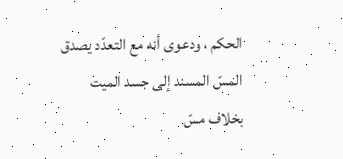الحكم ، ودعوى أنه مع التعدّد يصدق المسّ المسند إلى جسد الميت بخلاف مسّ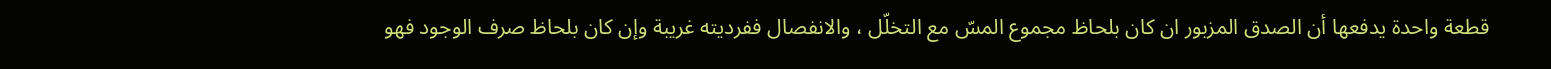قطعة واحدة يدفعها أن الصدق المزبور ان كان بلحاظ مجموع المسّ مع التخلّل ، والانفصال ففرديته غريبة وإن كان بلحاظ صرف الوجود فهو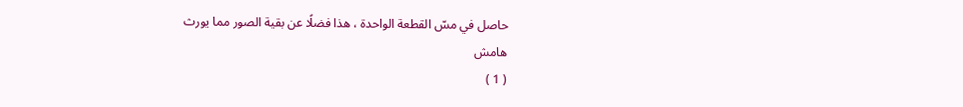حاصل في مسّ القطعة الواحدة ، هذا فضلًا عن بقية الصور مما يورث
هامش
( 1 )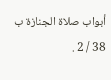أبواب صلاة الجنازة ب 38 / 2 .